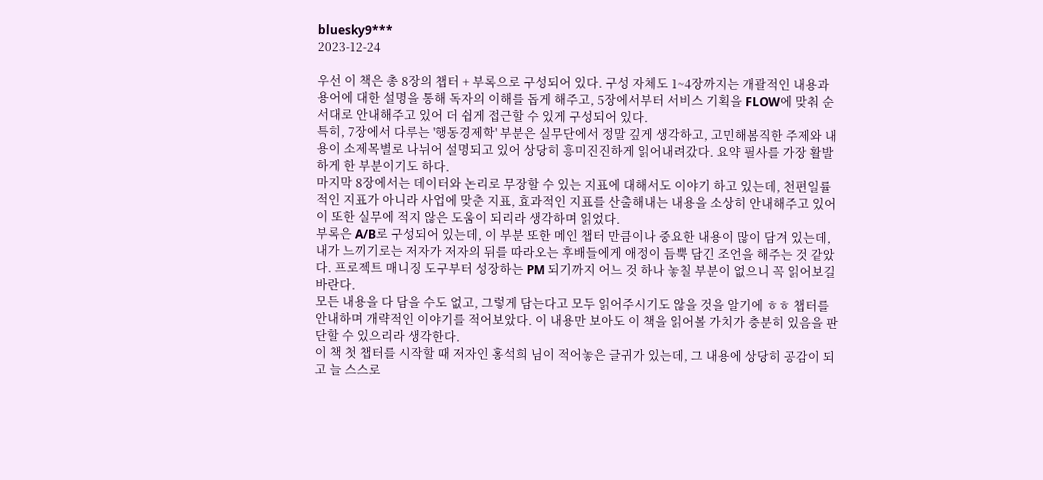bluesky9***
2023-12-24

우선 이 책은 총 8장의 챕터 + 부록으로 구성되어 있다. 구성 자체도 1~4장까지는 개괄적인 내용과 용어에 대한 설명을 통해 독자의 이해를 돕게 해주고, 5장에서부터 서비스 기획을 FLOW에 맞춰 순서대로 안내해주고 있어 더 쉽게 접근할 수 있게 구성되어 있다.
특히, 7장에서 다루는 '행동경제학' 부분은 실무단에서 정말 깊게 생각하고, 고민해봄직한 주제와 내용이 소제목별로 나뉘어 설명되고 있어 상당히 흥미진진하게 읽어내려갔다. 요약 필사를 가장 활발하게 한 부분이기도 하다.
마지막 8장에서는 데이터와 논리로 무장할 수 있는 지표에 대해서도 이야기 하고 있는데, 천편일률적인 지표가 아니라 사업에 맞춘 지표, 효과적인 지표를 산출해내는 내용을 소상히 안내해주고 있어 이 또한 실무에 적지 않은 도움이 되리라 생각하며 읽었다.
부록은 A/B로 구성되어 있는데, 이 부분 또한 메인 챕터 만큼이나 중요한 내용이 많이 담겨 있는데, 내가 느끼기로는 저자가 저자의 뒤를 따라오는 후배들에게 애정이 듬뿍 담긴 조언을 해주는 것 같았다. 프로젝트 매니징 도구부터 성장하는 PM 되기까지 어느 것 하나 놓칠 부분이 없으니 꼭 읽어보길 바란다.
모든 내용을 다 담을 수도 없고, 그렇게 담는다고 모두 읽어주시기도 않을 것을 알기에 ㅎㅎ 챕터를 안내하며 개략적인 이야기를 적어보았다. 이 내용만 보아도 이 책을 읽어볼 가치가 충분히 있음을 판단할 수 있으리라 생각한다.
이 책 첫 챕터를 시작할 때 저자인 홍석희 님이 적어놓은 글귀가 있는데, 그 내용에 상당히 공감이 되고 늘 스스로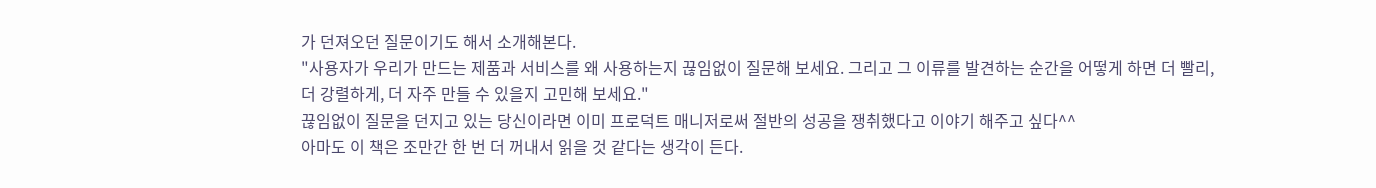가 던져오던 질문이기도 해서 소개해본다.
"사용자가 우리가 만드는 제품과 서비스를 왜 사용하는지 끊임없이 질문해 보세요. 그리고 그 이류를 발견하는 순간을 어떻게 하면 더 빨리, 더 강렬하게, 더 자주 만들 수 있을지 고민해 보세요."
끊임없이 질문을 던지고 있는 당신이라면 이미 프로덕트 매니저로써 절반의 성공을 쟁취했다고 이야기 해주고 싶다^^
아마도 이 책은 조만간 한 번 더 꺼내서 읽을 것 같다는 생각이 든다.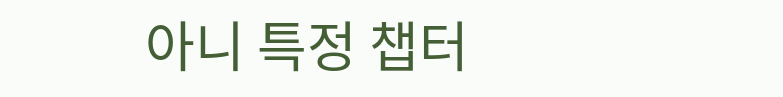아니 특정 챕터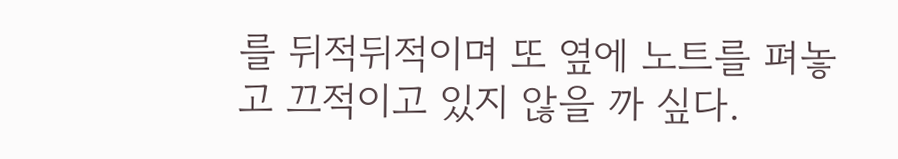를 뒤적뒤적이며 또 옆에 노트를 펴놓고 끄적이고 있지 않을 까 싶다.